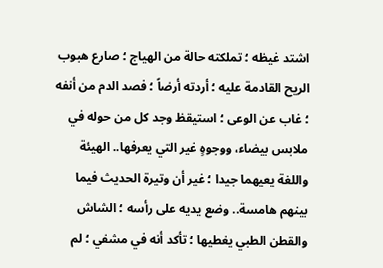اشتد غيظه ؛ تملكته حالة من الهياج ؛ صارع هبوب الريح القادمة عليه ؛ أردته أرضاً ؛ فصد الدم من أنفه ؛ غاب عن الوعى ؛ استيقظ وجد كل من حوله في ملابس بيضاء، ووجوهٍ غير التي يعرفها.. الهيئة واللغة يعيهما جيدا ؛ غير أن وتيرة الحديث فيما بينهم هامسة.. وضع يديه على رأسه ؛ الشاش والقطن الطبي يغطيها ؛ تأكد أنه في مشفي ؛ لم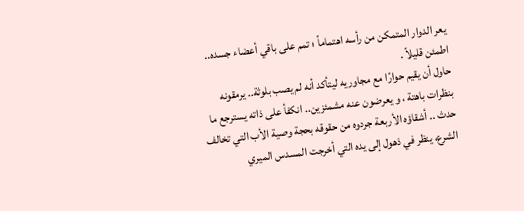يعر الدوار المتمكن من رأسه اهتماماً ؛ تمم على باقي أعضاء جسده.. اطمئن قليلاً .
حاول أن يقيم حوارًا مع مجاوريه ليتأكد أنه لم يصب بلوثة.. يرمقونه بنظرات باهتة ، و يعرضون عنه مشمئزين.. انكفأ على ذاته يسترجع ما حدث .. أشقاؤه الأربعة جردوه من حقوقه بحجة وصية الأب التي تخالف الشرع، ينظر في ذهول إلى يده التي أخرجت المسدس الميري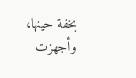بخفة حينها، وأجهزت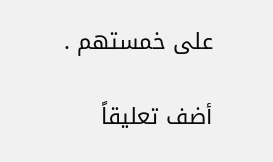على خمستهم .

أضف تعليقاً